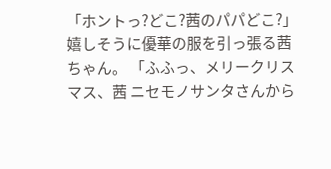「ホントっ?どこ?茜のパパどこ?」 嬉しそうに優華の服を引っ張る茜ちゃん。 「ふふっ、メリークリスマス、茜 ニセモノサンタさんから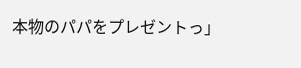本物のパパをプレゼントっ」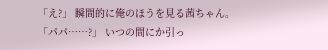「え?」 瞬間的に俺のほうを見る茜ちゃん。 「パパ……?」 いつの間にか引っ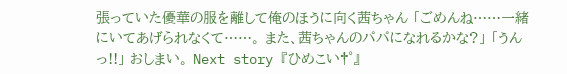張っていた優華の服を離して俺のほうに向く茜ちゃん 「ごめんね……一緒にいてあげられなくて……。 また、茜ちゃんのパパになれるかな?」 「うんっ!!」 おしまい。 Next story 『ひめこい†゜』